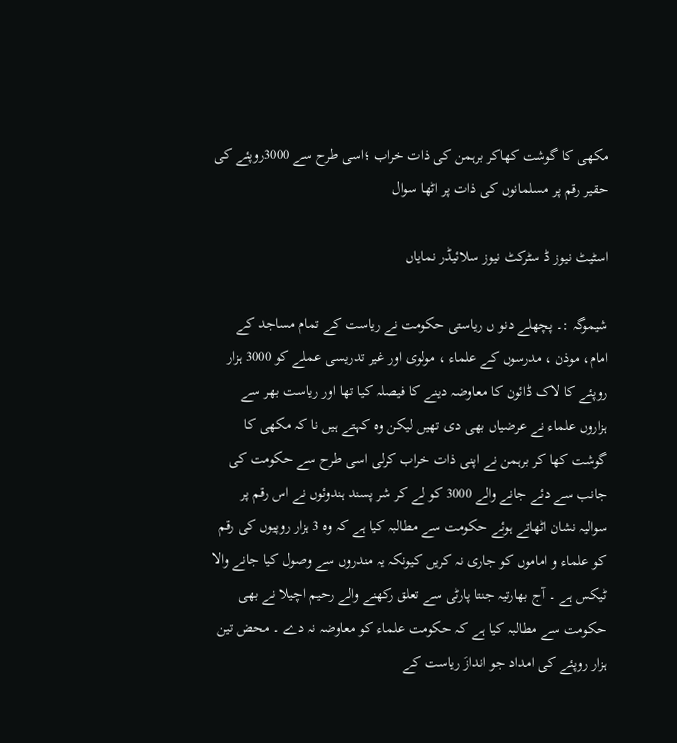مکھی کا گوشت کھاکر برہمن کی ذات خراب ؛اسی طرح سے 3000روپئے کی حقیر رقم پر مسلمانوں کی ذات پر اٹھا سوال

اسٹیٹ نیوز ڈ سٹرکٹ نیوز سلائیڈر نمایاں

شیموگہ :۔ پچھلے دنو ں ریاستی حکومت نے ریاست کے تمام مساجد کے امام، موذن ، مدرسوں کے علماء ، مولوی اور غیر تدریسی عملے کو 3000 ہزار روپئے کا لاک ڈائون کا معاوضہ دینے کا فیصلہ کیا تھا اور ریاست بھر سے ہزاروں علماء نے عرضیاں بھی دی تھیں لیکن وہ کہتے ہیں نا کہ مکھی کا گوشت کھا کر برہمن نے اپنی ذات خراب کرلی اسی طرح سے حکومت کی جانب سے دئے جانے والے 3000 کو لے کر شر پسند ہندوئوں نے اس رقم پر سوالیہ نشان اٹھاتے ہوئے حکومت سے مطالبہ کیا ہے کہ وہ 3 ہزار روپیوں کی رقم کو علماء و اماموں کو جاری نہ کریں کیونکہ یہ مندروں سے وصول کیا جانے والا ٹیکس ہے ۔ آج بھارتیہ جنتا پارٹی سے تعلق رکھنے والے رحیم اچیلا نے بھی حکومت سے مطالبہ کیا ہے کہ حکومت علماء کو معاوضہ نہ دے ۔ محض تین ہزار روپئے کی امداد جو اندازَ ریاست کے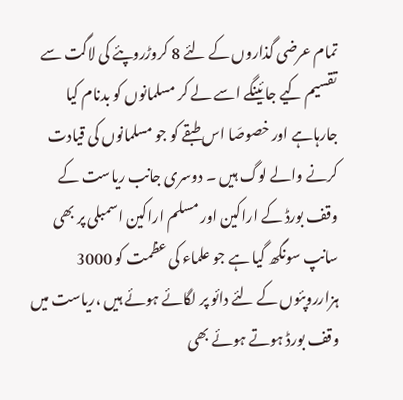تمام عرضی گذاروں کے لئے 8 کروڑروپئے کی لاگت سے تقسیم کیے جائینگے اسے لے کر مسلمانوں کو بدنام کیا جارہاہے اور خصوصَا اس طبقے کو جو مسلمانوں کی قیادت کرنے والے لوگ ہیں ۔ دوسری جانب ریاست کے وقف بورڈ کے اراکین اور مسلم اراکین اسمبلی پر بھی سانپ سونگھ گیا ہے جو علماء کی عظمت کو 3000 ہزارروپئوں کے لئے دائو پر لگائے ہوئے ہیں ،ریاست میں وقف بورڈ ہوتے ہوئے بھی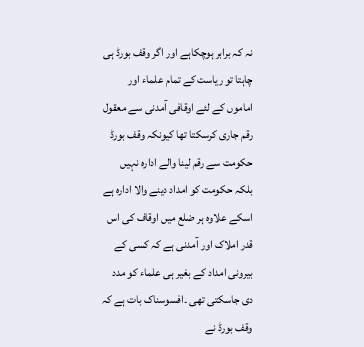نہ کہ برابر ہوچکاہے اور اگر وقف بورڈ ہی چاہتا تو ریاست کے تمام علماء اور اماموں کے لئے اوقافی آمدنی سے معقول رقم جاری کرسکتا تھا کیونکہ وقف بورڈ حکومت سے رقم لینا والے ادارہ نہیں بلکہ حکومت کو امداد دینے والا ادارہ ہے اسکے علاوہ ہر ضلع میں اوقاف کی اس قدر املاک اور آمدنی ہے کہ کسی کے بیرونی امداد کے بغیر ہی علماء کو مدد دی جاسکتی تھی ۔افسوسناک بات ہے کہ وقف بورڈ نے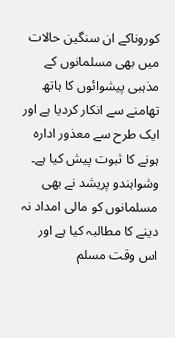کوروناکے ان سنگین حالات میں بھی مسلمانوں کے مذہبی پیشوائوں کا ہاتھ تھامنے سے انکار کردیا ہے اور ایک طرح سے معذور ادارہ ہونے کا ثبوت پیش کیا ہے۔ وشواہندو پریشد نے بھی مسلمانوں کو مالی امداد نہ دینے کا مطالبہ کیا ہے اور اس وقت مسلم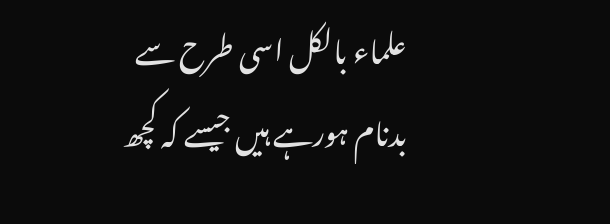علماء بالکل اسی طرح سے بدنام ہورہے ہیں جیسے کہ کچھ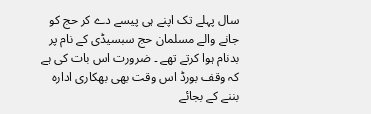سال پہلے تک اپنے ہی پیسے دے کر حج کو جانے والے مسلمان حج سبسیڈی کے نام پر بدنام ہوا کرتے تھے ۔ ضرورت اس بات کی ہے کہ وقف بورڈ اس وقت بھی بھکاری ادارہ بننے کے بجائے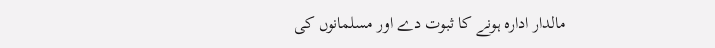مالدار ادارہ ہونے کا ثبوت دے اور مسلمانوں کی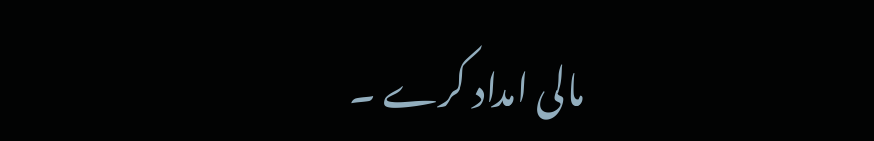مالی امداد کرے ۔